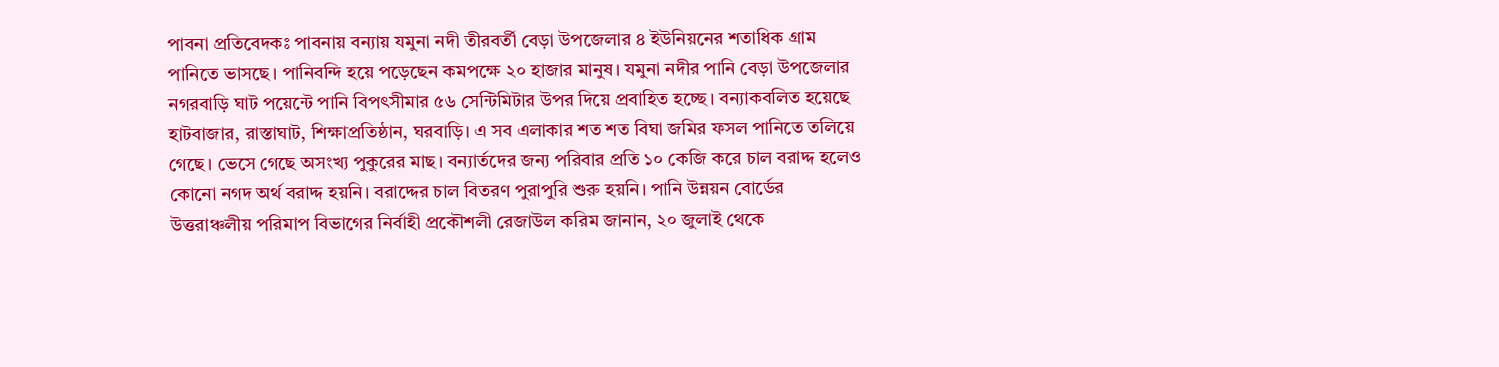পাবনা প্রতিবেদকঃ পাবনায় বন্যায় যমুনা নদী তীরবর্তী বেড়া উপজেলার ৪ ইউনিয়নের শতাধিক গ্রাম পানিতে ভাসছে। পানিবন্দি হয়ে পড়েছেন কমপক্ষে ২০ হাজার মানুষ। যমুনা নদীর পানি বেড়া উপজেলার নগরবাড়ি ঘাট পয়েন্টে পানি বিপৎসীমার ৫৬ সেন্টিমিটার উপর দিয়ে প্রবাহিত হচ্ছে। বন্যাকবলিত হয়েছে হাটবাজার, রাস্তাঘাট, শিক্ষাপ্রতিষ্ঠান, ঘরবাড়ি। এ সব এলাকার শত শত বিঘা জমির ফসল পানিতে তলিয়ে গেছে। ভেসে গেছে অসংখ্য পুকুরের মাছ। বন্যার্তদের জন্য পরিবার প্রতি ১০ কেজি করে চাল বরাদ্দ হলেও কোনো নগদ অর্থ বরাদ্দ হয়নি। বরাদ্দের চাল বিতরণ পুরাপুরি শুরু হয়নি। পানি উন্নয়ন বোর্ডের উত্তরাঞ্চলীয় পরিমাপ বিভাগের নির্বাহী প্রকৌশলী রেজাউল করিম জানান, ২০ জুলাই থেকে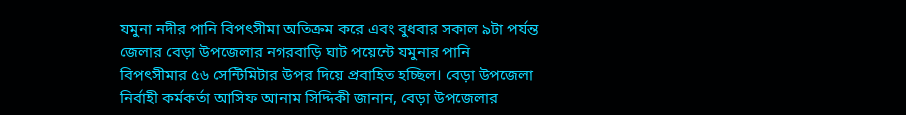যমুনা নদীর পানি বিপৎসীমা অতিক্রম করে এবং বুধবার সকাল ৯টা পর্যন্ত জেলার বেড়া উপজেলার নগরবাড়ি ঘাট পয়েন্টে যমুনার পানি বিপৎসীমার ৫৬ সেন্টিমিটার উপর দিয়ে প্রবাহিত হচ্ছিল। বেড়া উপজেলা নির্বাহী কর্মকর্তা আসিফ আনাম সিদ্দিকী জানান, বেড়া উপজেলার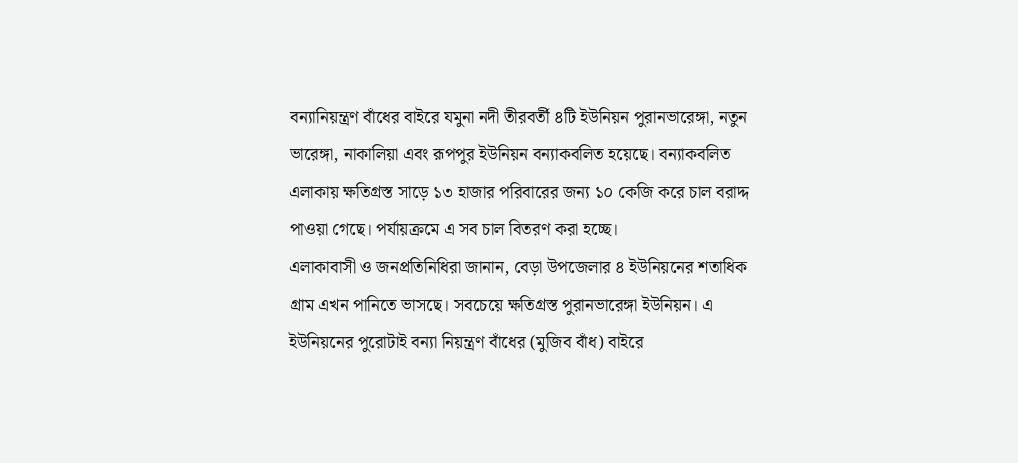বন্যানিয়ন্ত্রণ বাঁধের বাইরে যমুনা নদী তীরবর্তী ৪টি ইউনিয়ন পুরানভারেঙ্গা, নতুন ভারেঙ্গা, নাকালিয়া এবং রূপপুর ইউনিয়ন বন্যাকবলিত হয়েছে। বন্যাকবলিত এলাকায় ক্ষতিগ্রস্ত সাড়ে ১৩ হাজার পরিবারের জন্য ১০ কেজি করে চাল বরাদ্দ পাওয়া গেছে। পর্যায়ক্রমে এ সব চাল বিতরণ করা হচ্ছে।
এলাকাবাসী ও জনপ্রতিনিধিরা জানান, বেড়া উপজেলার ৪ ইউনিয়নের শতাধিক গ্রাম এখন পানিতে ভাসছে। সবচেয়ে ক্ষতিগ্রস্ত পুরানভারেঙ্গা ইউনিয়ন। এ ইউনিয়নের পুরোটাই বন্যা নিয়ন্ত্রণ বাঁধের (মুজিব বাঁধ) বাইরে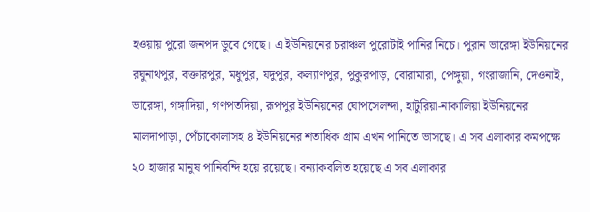হওয়ায় পুরো জনপদ ডুবে গেছে। এ ইউনিয়নের চরাঞ্চল পুরোটাই পানির নিচে। পুরান ভারেঙ্গা ইউনিয়নের রঘুনাথপুর, বক্তারপুর, মধুপুর, যদুপুর, কল্যাণপুর, পুকুরপাড়, বোরামারা, পেঙ্গুয়া, গংরাজানি, দেওনাই, ভারেঙ্গা, গঙ্গাদিয়া, গণপতদিয়া, রূপপুর ইউনিয়নের ঘোপসেলন্দা, হাটুরিয়া-নাকালিয়া ইউনিয়নের মালদাপাড়া, পেঁচাকোলাসহ ৪ ইউনিয়নের শতাধিক গ্রাম এখন পানিতে ভাসছে। এ সব এলাকার কমপক্ষে ২০ হাজার মানুষ পানিবন্দি হয়ে রয়েছে। বন্যাকবলিত হয়েছে এ সব এলাকার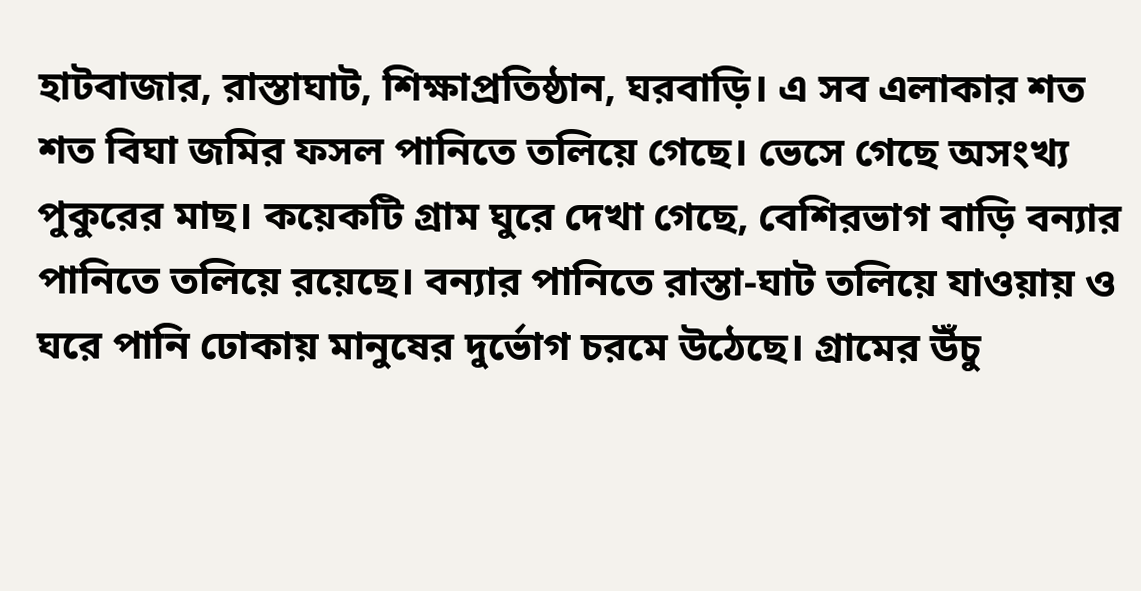হাটবাজার, রাস্তাঘাট, শিক্ষাপ্রতিষ্ঠান, ঘরবাড়ি। এ সব এলাকার শত শত বিঘা জমির ফসল পানিতে তলিয়ে গেছে। ভেসে গেছে অসংখ্য পুকুরের মাছ। কয়েকটি গ্রাম ঘুরে দেখা গেছে, বেশিরভাগ বাড়ি বন্যার পানিতে তলিয়ে রয়েছে। বন্যার পানিতে রাস্তা-ঘাট তলিয়ে যাওয়ায় ও ঘরে পানি ঢোকায় মানুষের দুর্ভোগ চরমে উঠেছে। গ্রামের উঁচু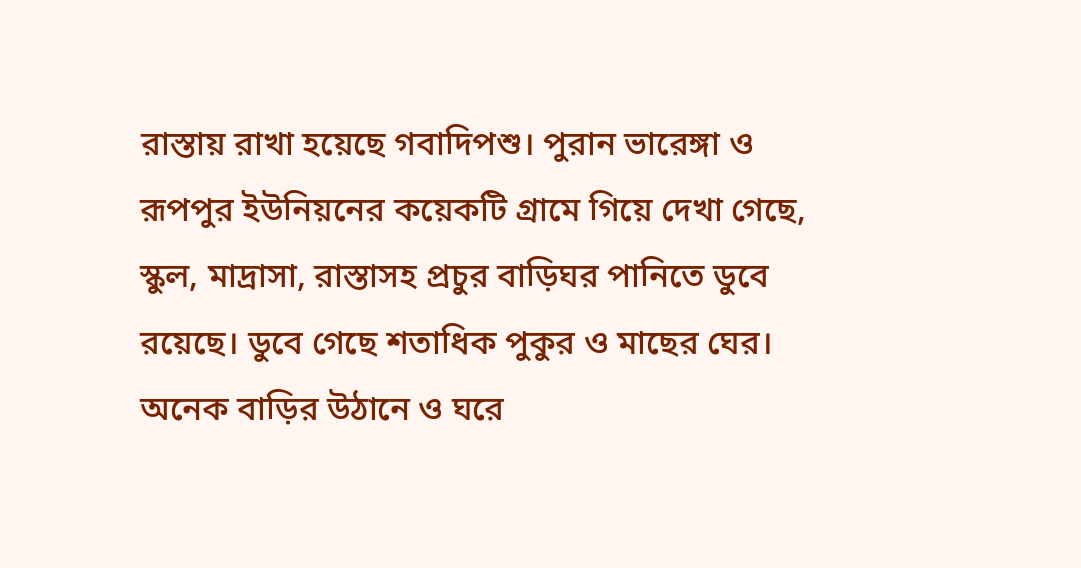রাস্তায় রাখা হয়েছে গবাদিপশু। পুরান ভারেঙ্গা ও রূপপুর ইউনিয়নের কয়েকটি গ্রামে গিয়ে দেখা গেছে, স্কুল, মাদ্রাসা, রাস্তাসহ প্রচুর বাড়িঘর পানিতে ডুবে রয়েছে। ডুবে গেছে শতাধিক পুকুর ও মাছের ঘের। অনেক বাড়ির উঠানে ও ঘরে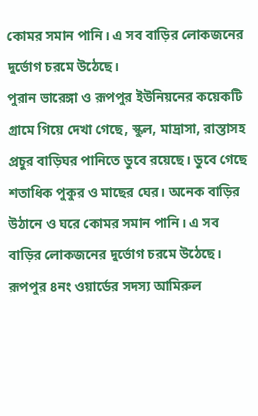কোমর সমান পানি। এ সব বাড়ির লোকজনের দুর্ভোগ চরমে উঠেছে।
পুরান ভারেঙ্গা ও রূপপুর ইউনিয়নের কয়েকটি গ্রামে গিয়ে দেখা গেছে, স্কুল, মাদ্রাসা, রাস্তাসহ প্রচুর বাড়িঘর পানিতে ডুবে রয়েছে। ডুবে গেছে শতাধিক পুকুর ও মাছের ঘের। অনেক বাড়ির উঠানে ও ঘরে কোমর সমান পানি। এ সব বাড়ির লোকজনের দুর্ভোগ চরমে উঠেছে। রূপপুর ৪নং ওয়ার্ডের সদস্য আমিরুল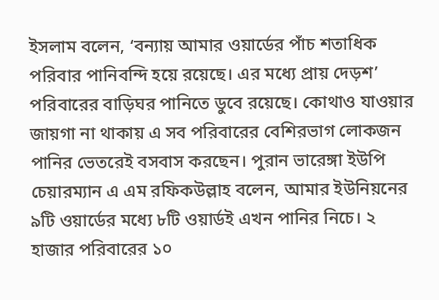ইসলাম বলেন, ‘বন্যায় আমার ওয়ার্ডের পাঁচ শতাধিক পরিবার পানিবন্দি হয়ে রয়েছে। এর মধ্যে প্রায় দেড়শ’ পরিবারের বাড়িঘর পানিতে ডুবে রয়েছে। কোথাও যাওয়ার জায়গা না থাকায় এ সব পরিবারের বেশিরভাগ লোকজন পানির ভেতরেই বসবাস করছেন। পুরান ভারেঙ্গা ইউপি চেয়ারম্যান এ এম রফিকউল্লাহ বলেন, আমার ইউনিয়নের ৯টি ওয়ার্ডের মধ্যে ৮টি ওয়ার্ডই এখন পানির নিচে। ২ হাজার পরিবারের ১০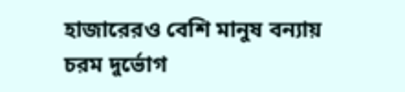হাজারেরও বেশি মানুষ বন্যায় চরম দুর্ভোগ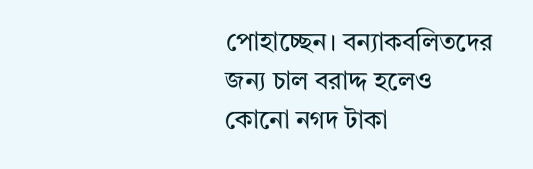পোহাচ্ছেন। বন্যাকবলিতদের জন্য চাল বরাদ্দ হলেও কোনো নগদ টাকা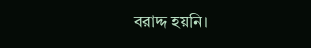বরাদ্দ হয়নি।